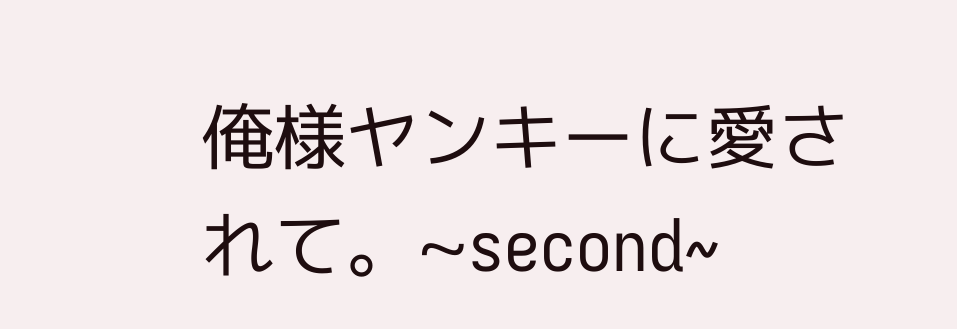俺様ヤンキーに愛されて。~second~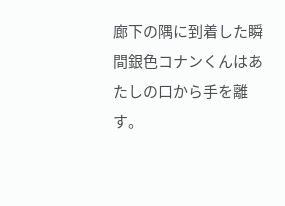廊下の隅に到着した瞬間銀色コナンくんはあたしの口から手を離す。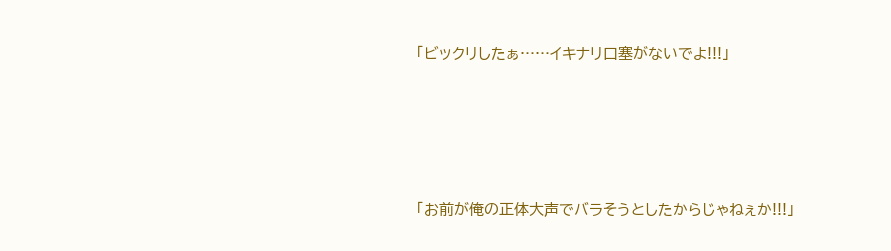「ビックリしたぁ……イキナリ口塞がないでよ!!!」







「お前が俺の正体大声でバラそうとしたからじゃねぇか!!!」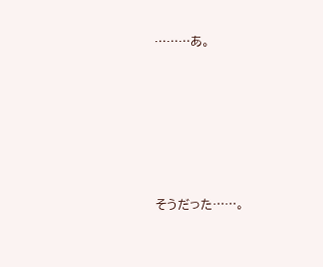………あ。







そうだった……。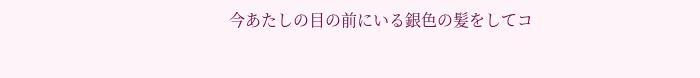今あたしの目の前にいる銀色の髪をしてコ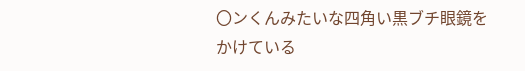〇ンくんみたいな四角い黒ブチ眼鏡をかけている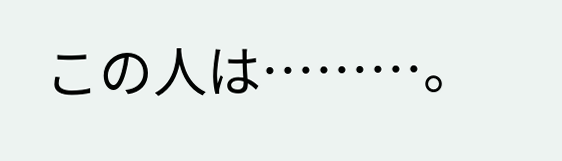この人は………。